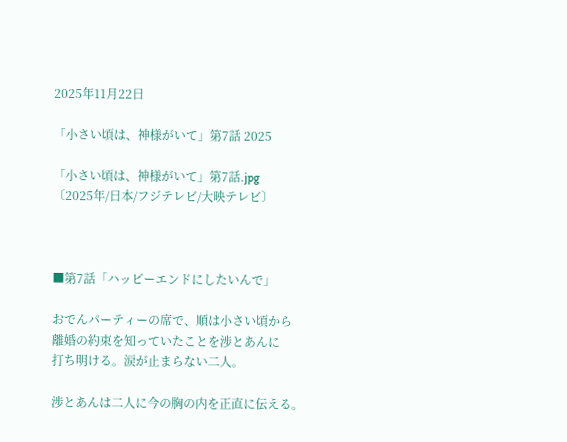2025年11月22日

「小さい頃は、神様がいて」第7話 2025

「小さい頃は、神様がいて」第7話.jpg
〔2025年/日本/フジテレビ/大映テレビ〕



■第7話「ハッピーエンドにしたいんで」

おでんパーティーの席で、順は小さい頃から
離婚の約束を知っていたことを渉とあんに
打ち明ける。涙が止まらない二人。

渉とあんは二人に今の胸の内を正直に伝える。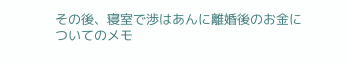その後、寝室で渉はあんに離婚後のお金に
ついてのメモ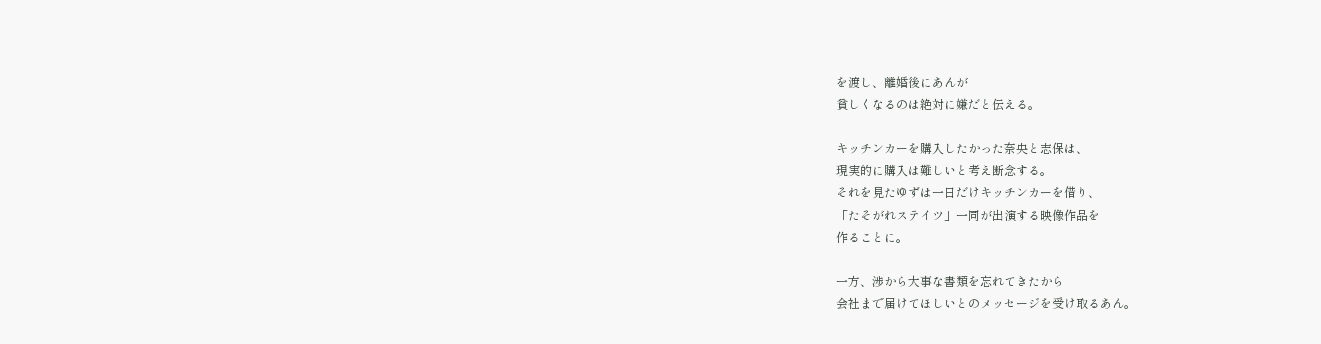を渡し、離婚後にあんが
貧しくなるのは絶対に嫌だと伝える。

キッチンカーを購入したかった奈央と志保は、
現実的に購入は難しいと考え断念する。
それを見たゆずは一日だけキッチンカーを借り、
「たそがれステイツ」一同が出演する映像作品を
作ることに。

一方、渉から大事な書類を忘れてきたから
会社まで届けてほしいとのメッセージを受け取るあん。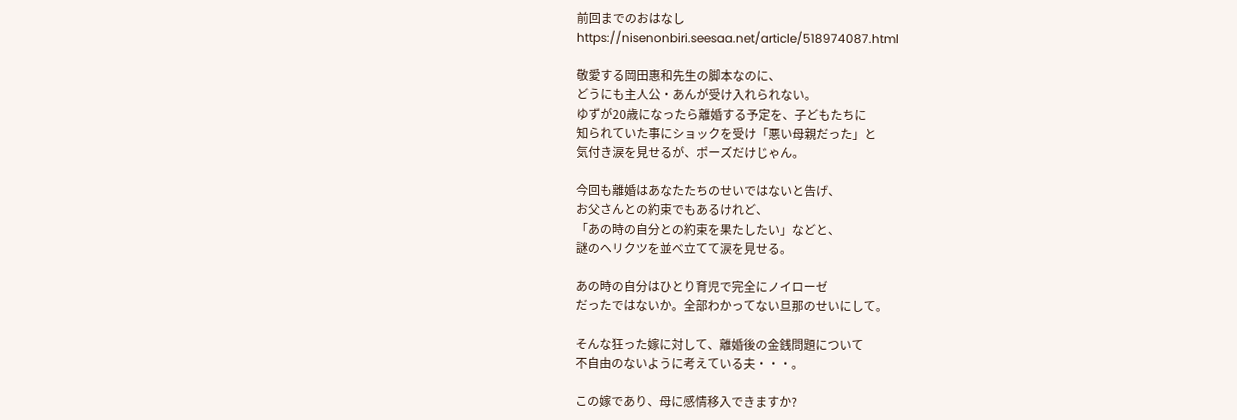前回までのおはなし
https://nisenonbiri.seesaa.net/article/518974087.html

敬愛する岡田惠和先生の脚本なのに、
どうにも主人公・あんが受け入れられない。
ゆずが20歳になったら離婚する予定を、子どもたちに
知られていた事にショックを受け「悪い母親だった」と
気付き涙を見せるが、ポーズだけじゃん。

今回も離婚はあなたたちのせいではないと告げ、
お父さんとの約束でもあるけれど、
「あの時の自分との約束を果たしたい」などと、
謎のヘリクツを並べ立てて涙を見せる。

あの時の自分はひとり育児で完全にノイローゼ
だったではないか。全部わかってない旦那のせいにして。

そんな狂った嫁に対して、離婚後の金銭問題について
不自由のないように考えている夫・・・。

この嫁であり、母に感情移入できますか?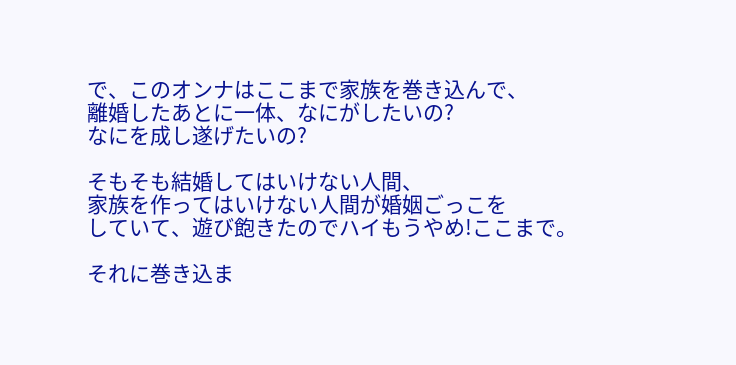で、このオンナはここまで家族を巻き込んで、
離婚したあとに一体、なにがしたいの?
なにを成し遂げたいの?

そもそも結婚してはいけない人間、
家族を作ってはいけない人間が婚姻ごっこを
していて、遊び飽きたのでハイもうやめ!ここまで。

それに巻き込ま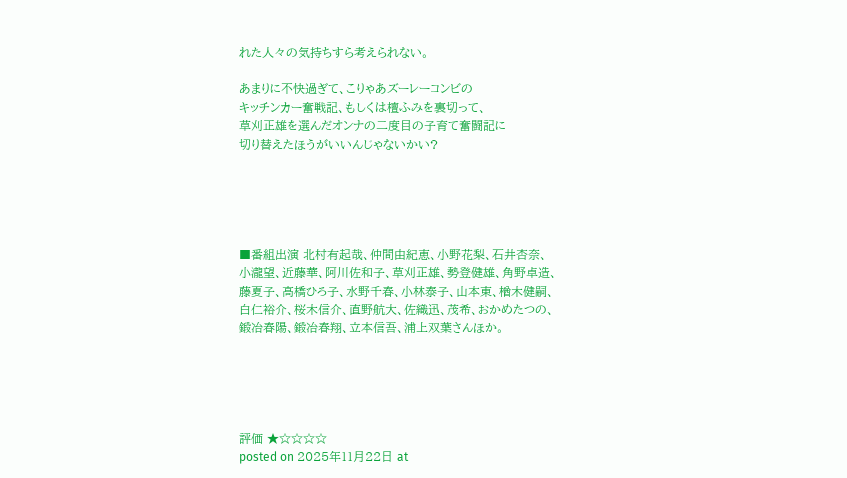れた人々の気持ちすら考えられない。

あまりに不快過ぎて、こりゃあズーレーコンビの
キッチンカー奮戦記、もしくは檀ふみを裏切って、
草刈正雄を選んだオンナの二度目の子育て奮闘記に
切り替えたほうがいいんじゃないかい?





■番組出演 北村有起哉、仲間由紀恵、小野花梨、石井杏奈、
小瀧望、近藤華、阿川佐和子、草刈正雄、勢登健雄、角野卓造、
藤夏子、高橋ひろ子、水野千春、小林泰子、山本東、楢木健嗣、
白仁裕介、桜木信介、直野航大、佐織迅、茂希、おかめたつの、
鍛冶春陽、鍛冶春翔、立本信吾、浦上双葉さんほか。





評価 ★☆☆☆☆
posted on 2025年11月22日 at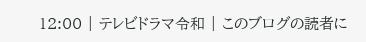12:00 | テレビドラマ令和 | このブログの読者に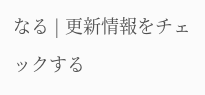なる | 更新情報をチェックする